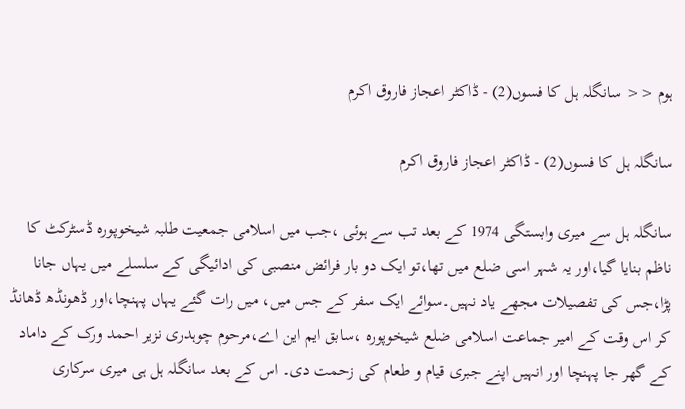ہوم << سانگلہ ہل کا فسوں(2) - ڈاکٹر اعجاز فاروق اکرم

سانگلہ ہل کا فسوں(2) - ڈاکٹر اعجاز فاروق اکرم

سانگلہ ہل سے میری وابستگی 1974 کے بعد تب سے ہوئی ،جب میں اسلامی جمعیت طلبہ شیخوپورہ ڈسٹرکٹ کا ناظم بنایا گیا،اور یہ شہر اسی ضلع میں تھا،تو ایک دو بار فرائض منصبی کی ادائیگی کے سلسلے میں یہاں جانا پڑا،جس کی تفصیلات مجھے یاد نہیں۔سوائے ایک سفر کے جس میں، میں رات گئے یہاں پہنچا،اور ڈھونڈھ ڈھانڈ کر اس وقت کے امیر جماعت اسلامی ضلع شیخوپورہ ،سابق ایم این اے،مرحوم چوہدری نزیر احمد ورک کے داماد کے گھر جا پہنچا اور انہیں اپنے جبری قیام و طعام کی زحمت دی۔ اس کے بعد سانگلہ ہل ہی میری سرکاری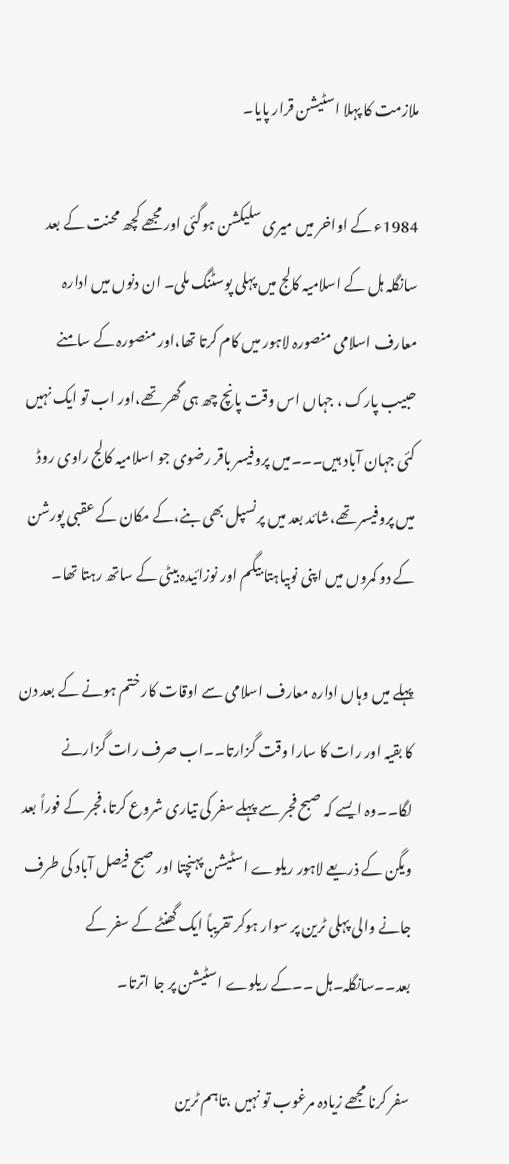ملازمت کا پہلا اسٹیشن قرار پایا۔

1984ء کے اواخر میں میری سلیکشن ہوگئی اور مجھے کچھ محنت کے بعد سانگلہ ہل کے اسلامیہ کالج میں پہلی پوسٹنگ ملی۔ ان دنوں میں ادارہ معارف اسلامی منصورہ لاہور میں کام کرتا تھا،اور منصورہ کے سامنے حبیب پارک ، جہاں اس وقت پانچ چھ ہی گھر تھے،اور اب تو ایک نہیں کئی جہان آباد ہیں۔۔۔میں پروفیسر باقر رضوی جو اسلامیہ کالج راوی روڈ میں پروفیسر تھے،شائد بعد میں پرنسپل بھی بنے،کے مکان کے عقبی پورشن کے دو کمروں میں اپنی نوبیاہتا بیگم اور نوزائیدہ بیٹی کے ساتھ رہتا تھا۔

پہلے میں وہاں ادارہ معارف اسلامی سے اوقات کار ختم ہونے کے بعد دن کا بقیہ اور رات کا سارا وقت گزارتا۔۔اب صرف رات گزارنے لگا۔۔وہ ایسے کہ صبح فجر سے پہلے سفر کی تیاری شروع کرتا،فجر کے فوراً بعد ویگن کے ذریعے لاہور ریلوے اسٹیشن پہنچتا اور صبح فیصل آباد کی طرف جانے والی پہلی ٹرین پر سوار ہوکر تقریباً ایک گھنٹے کے سفر کے بعد۔۔سانگلہ۔ہل ۔۔کے ریلوے اسٹیشن پر جا اترتا۔

سفر کرنا مجھے زیادہ مرغوب تو نہیں ،تاہم ٹرین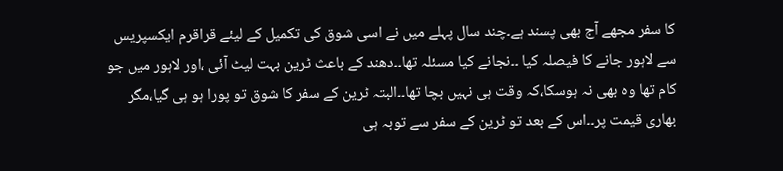کا سفر مجھے آج بھی پسند ہے۔چند سال پہلے میں نے اسی شوق کی تکمیل کے لیئے قراقرم ایکسپریس سے لاہور جانے کا فیصلہ کیا ۔۔نجانے کیا مسئلہ تھا۔۔دھند کے باعث ٹرین بہت لیٹ آئی ،اور لاہور میں جو کام تھا وہ بھی نہ ہوسکا،کہ وقت ہی نہیں بچا تھا۔۔البتہ ٹرین کے سفر کا شوق تو پورا ہو ہی گیا،مگر بھاری قیمت پر۔۔اس کے بعد تو ٹرین کے سفر سے توبہ ہی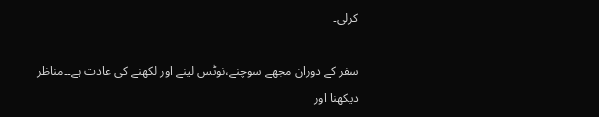کرلی۔

سفر کے دوران مجھے سوچنے،نوٹس لینے اور لکھنے کی عادت ہے۔۔مناظر دیکھنا اور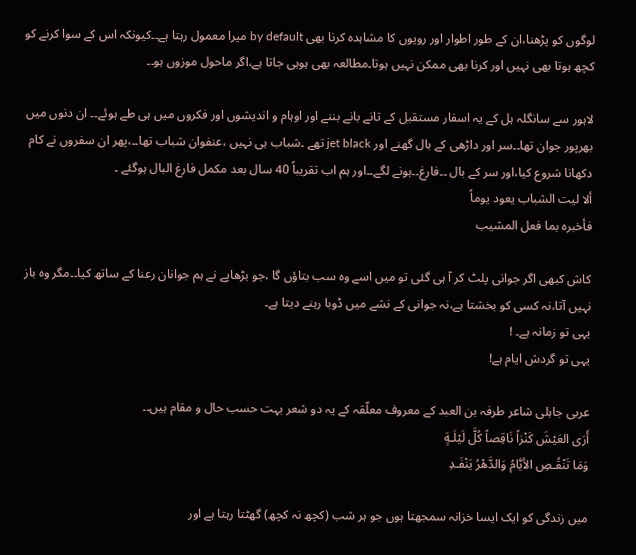لوگوں کو پڑھنا،ان کے طور اطوار اور رویوں کا مشاہدہ کرنا بھی by default میرا معمول رہتا ہے۔۔کیونکہ اس کے سوا کرنے کو کچھ ہوتا بھی نہیں اور کرنا بھی ممکن نہیں ہوتا۔مطالعہ بھی ہوہی جاتا ہے،اگر ماحول موزوں ہو۔۔

لاہور سے سانگلہ ہل کے یہ اسفار مستقبل کے تانے بانے بننے اور اوہام و اندیشوں اور فکروں میں ہی طے ہوئے۔۔ ان دنوں میں بھرپور جوان تھا۔۔سر اور داڑھی کے بال گھنے اور jet black تھے ۔شباب ہی نہیں ،عنفوان شباب تھا۔۔،پھر ان سفروں نے کام دکھانا شروع کیا،اور سر کے بال ۔۔فارغ۔۔ہونے لگے۔۔اور ہم اب تقریباً 40 سال بعد مکمل فارغ البال ہوگئے ۔
ألا لیت الشباب یعود یوماً
فأخبرہ بما فعل المشیب

کاش کبھی اگر جوانی پلٹ کر آ ہی گئی تو میں اسے وہ سب بتاؤں گا ،جو بڑھاپے نے ہم جوانان رعنا کے ساتھ کیا۔۔مگر وہ باز نہیں آتا،نہ کسی کو بخشتا ہے،نہ جوانی کے نشے میں ڈوبا رہنے دیتا ہے۔
یہی تو زمانہ ہے۔ !
یہی تو گردش ایام ہے!

عربی جاہلی شاعر طرفہ بن العبد کے معروف معلّقہ کے یہ دو شعر بہت حسب حال و مقام ہیں۔۔
أَرَى العَيْشَ كَنْزاً نَاقِصاً كُلَّ لَيْلَـةٍ
وَمَا تَنْقُـصِ الأيَّامُ وَالدَّهْرُ يَنْفَـدِ

میں زندگی کو ایک ایسا خزانہ سمجھتا ہوں جو ہر شب (کچھ نہ کچھ) گھٹتا رہتا ہے اور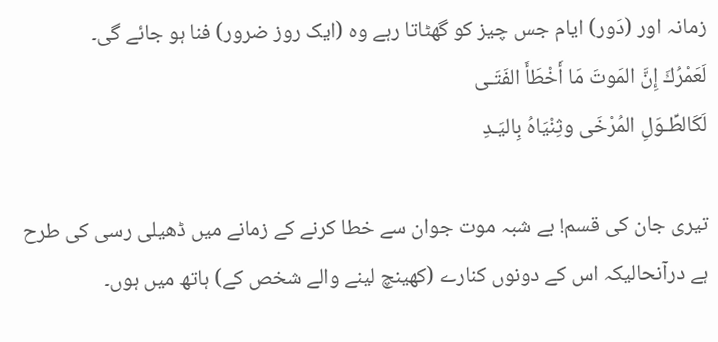زمانہ اور (دَور) ایام جس چیز کو گھٹاتا رہے وہ (ایک روز ضرور) فنا ہو جائے گی۔
لَعَمْرُكَ إِنَّ المَوتَ مَا أَخْطَأَ الفَتَـى
لَكَالطِّـوَلِ المُرْخَى وثِنْيَاهُ بِاليَـدِ

تیری جان کی قسم! بے شبہ موت جوان سے خطا کرنے کے زمانے میں ڈھیلی رسی کی طرح ہے درآنحالیکہ اس کے دونوں کنارے (کھینچ لینے والے شخص کے) ہاتھ میں ہوں۔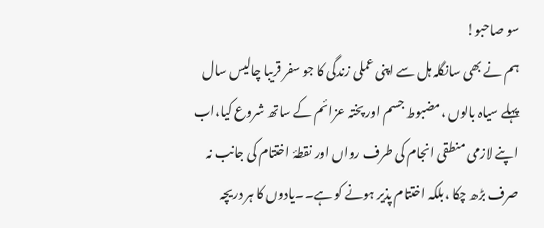سو صاحبو!
ہم نے بھی سانگلہ ہل سے اپنی عملی زندگی کا جو سفر قریبا چالیس سال پہلے سیاہ بالوں ،مضبوط جسم اور پختہ عزائم کے ساتھ شروع کیا،اب اپنے لازمی منطقی انجام کی طرف رواں اور نقطۂ اختتام کی جانب نہ صرف بڑھ چکا ،بلکہ اختتام پذیر ہونے کو ہے۔۔یادوں کا ہر دریچہ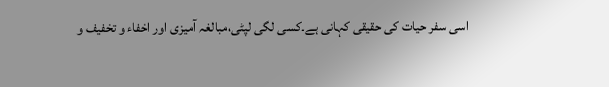اسی سفر حیات کی حقیقی کہانی ہے۔کسی لگی لپٹی،مبالغہ آمیزی اور اخفاء و تخفیف و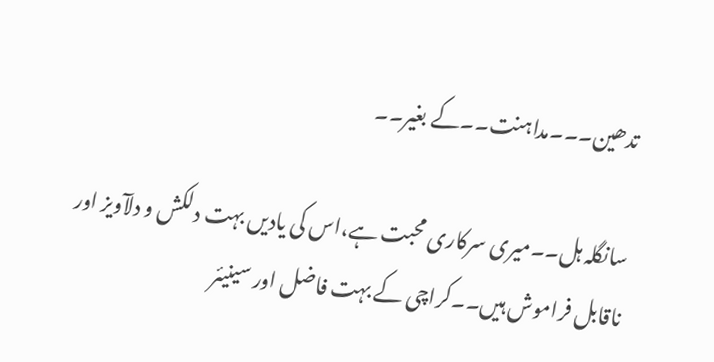تدھین۔۔۔مداہنت۔۔کے بغیر۔۔

سانگلہ ہل۔۔میری سرکاری محبت ہے،اس کی یادیں بہت دلکش و دلآویز اور ناقابل فراموش ہیں۔۔کراچی کے بہت فاضل اور سینیئر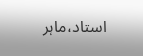استاد،ماہر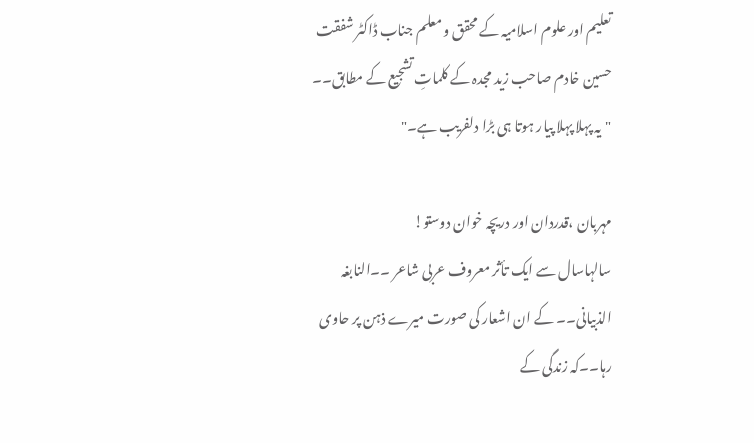تعلیم اور علوم اسلامیہ کے محقق و معلم جناب ڈاکٹر شفقت حسین خادم صاحب زید مجدہ کے کلماتِ تشجیع کے مطابق۔۔
"یہ پہلا پہلا پیار ہوتا ہی بڑا دلفریب ہے۔"

مہربان ،قدردان اور دریچہ خوان دوستو!
سالہاسال سے ایک تأثر معروف عربی شاعر ۔۔النابغہ الذبیانی۔۔ کے ان اشعار کی صورت میرے ذہن پر حاوی رہا۔۔کہ زندگی کے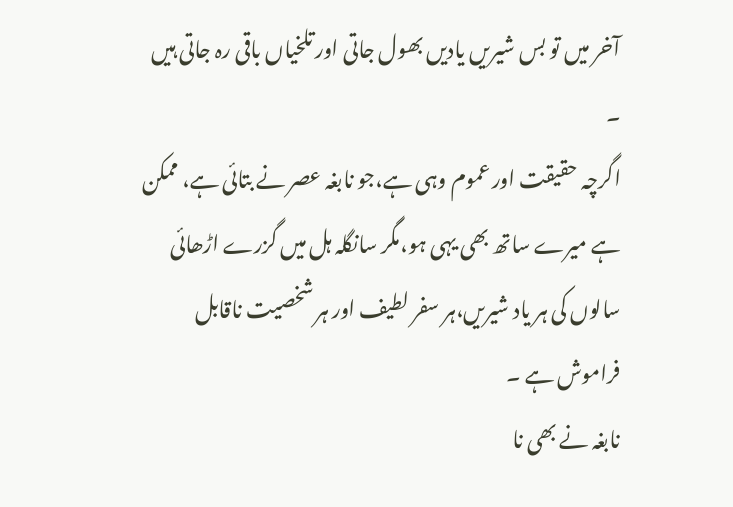آخر میں تو بس شیریں یادیں بھول جاتی اور تلخیاں باقی رہ جاتی ہیں ۔
اگرچہ حقیقت اور عموم وہی ہے،جو نابغہ عصر نے بتائی ہے، ممکن ہے میرے ساتھ بھی یہی ہو،مگر سانگلہ ہل میں گزرے اڑھائی سالوں کی ہر یاد شیریں،ہر سفر لطیف اور ہر شخصیت ناقابل فراموش ہے ۔
نابغہ نے بھی نا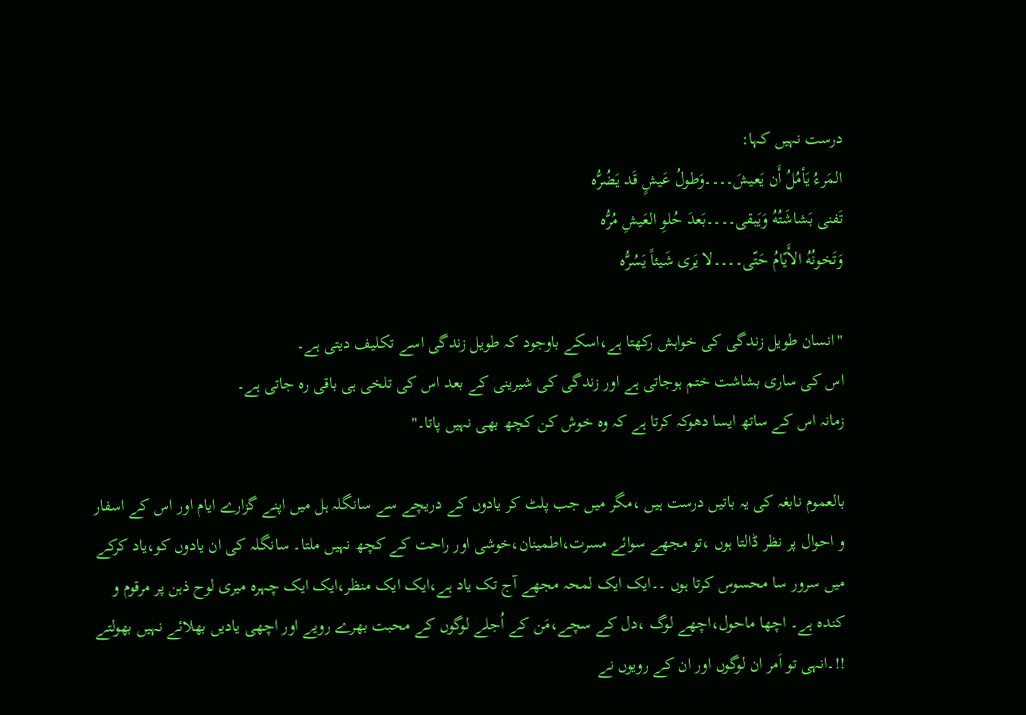درست نہیں کہا:
المَرءُ يَأمُلُ أَن يَعيشَ۔۔۔۔وَطولُ عَيشٍ قَد يَضُرُّه
تَفنى بَشاشَتُهُ وَيَبقى۔۔۔۔بَعدَ حُلوِ العَيشِ مُرُّه
وَتَخونُهُ الأَيّامُ حَتّى۔۔۔۔لا يَرى شَيئاً يَسُرُّه

"انسان طویل زندگی کی خواہش رکھتا ہے،اسکے باوجود کہ طویل زندگی اسے تکلیف دیتی ہے۔
اس کی ساری بشاشت ختم ہوجاتی ہے اور زندگی کی شیرینی کے بعد اس کی تلخی ہی باقی رہ جاتی ہے۔
زمانہ اس کے ساتھ ایسا دھوکہ کرتا ہے کہ وہ خوش کن کچھ بھی نہیں پاتا۔"

بالعموم نابغہ کی یہ باتیں درست ہیں ،مگر میں جب پلٹ کر یادوں کے دریچے سے سانگلہ ہل میں اپنے گزارے ایام اور اس کے اسفار و احوال پر نظر ڈالتا ہوں ،تو مجھے سوائے مسرت،اطمینان،خوشی اور راحت کے کچھ نہیں ملتا۔ سانگلہ کی ان یادوں کو،یاد کرکے میں سرور سا محسوس کرتا ہوں ۔۔ایک ایک لمحہ مجھے آج تک یاد ہے،ایک ایک منظر،ایک ایک چہرہ میری لوح ذہن پر مرقوم و کندہ ہے۔ اچھا ماحول،اچھے لوگ ،دل کے سچے،مَن کے اُجلے لوگوں کے محبت بھرے رویے اور اچھی یادیں بھلائے نہیں بھولتے !!۔انہی تو اَمر ان لوگوں اور ان کے رویوں نے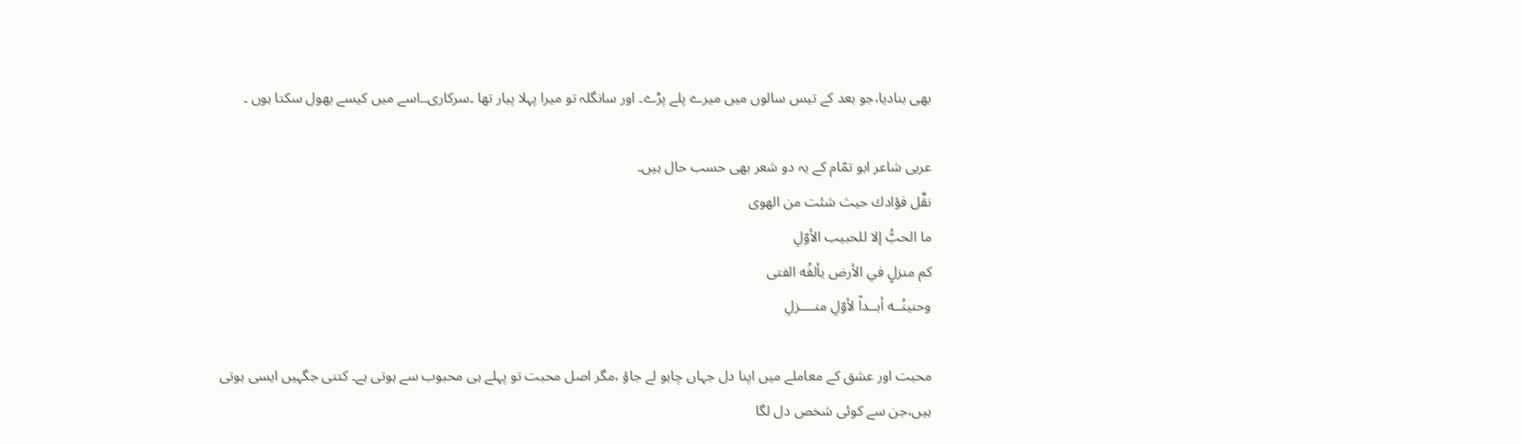بھی بنادیا،جو بعد کے تیس سالوں میں میرے پلے پڑے۔ اور سانگلہ تو میرا پہلا پیار تھا ۔سرکاری۔۔اسے میں کیسے بھول سکتا ہوں ۔

عربی شاعر ابو تمّام کے یہ دو شعر بھی حسب حال ہیں۔
نقِّل فؤادك حيث شئت من الهوى
ما الحبُّ إلا للحبيب الأوّلِ
كم منزلٍ في الأرض يألفُه الفتى
وحنينُــه أبــداً لأوّلِ منــــزلِ

محبت اور عشق کے معاملے میں اپنا دل جہاں چاہو لے جاؤ ،مگر اصل محبت تو پہلے ہی محبوب سے ہوتی ہے۔ کتنی جگہیں ایسی ہوتی ہیں،جن سے کوئی شخص دل لگا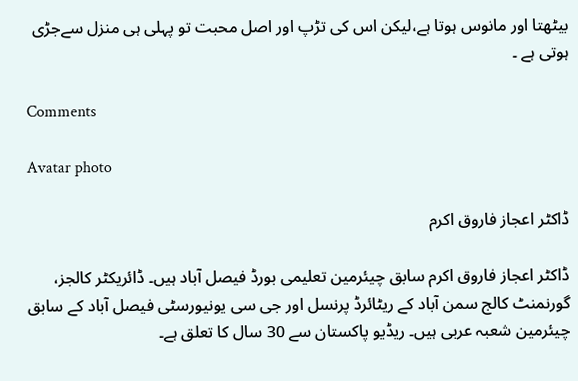بیٹھتا اور مانوس ہوتا ہے،لیکن اس کی تڑپ اور اصل محبت تو پہلی ہی منزل سےجڑی ہوتی ہے ۔

Comments

Avatar photo

ڈاکٹر اعجاز فاروق اکرم

ڈاکٹر اعجاز فاروق اکرم سابق چیئرمین تعلیمی بورڈ فیصل آباد ہیں۔ ڈائریکٹر کالجز، گورنمنٹ کالج سمن آباد کے ریٹائرڈ پرنسل اور جی سی یونیورسٹی فیصل آباد کے سابق چیئرمین شعبہ عربی ہیں۔ ریڈیو پاکستان سے 30 سال کا تعلق ہے۔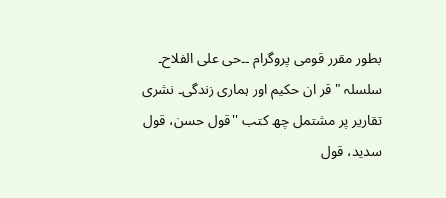بطور مقرر قومی پروگرام ۔۔حی علی الفلاح۔ سلسلہ "قر ان حکیم اور ہماری زندگی۔ نشری تقاریر پر مشتمل چھ کتب ''قول حسن، قول سدید، قول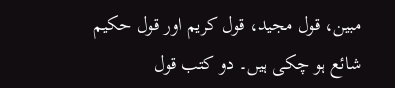مبین، قول مجید، قول کریم اور قول حکیم شائع ہو چکی ہیں۔ دو کتب قول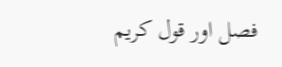فصل اور قول کریم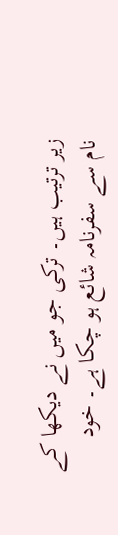زیر ترتیب ہیں۔ ترکی جو میں نے دیکھا کے نام سے سفرنامہ شائع ہو چکا ہے۔ خود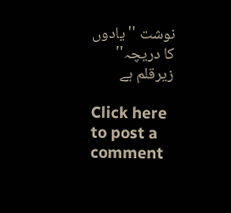نوشت ''یادوں کا دریچہ'' زیرقلم ہے

Click here to post a comment